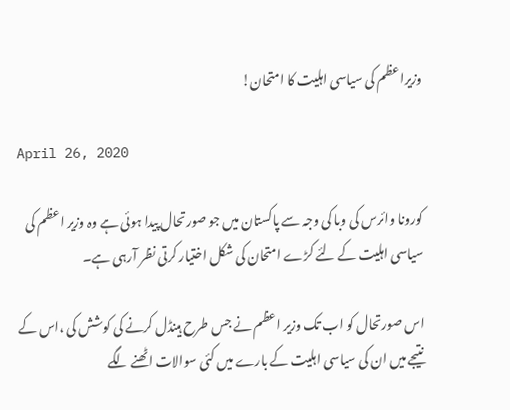وزیراعظم کی سیاسی اہلیت کا امتحان!

April 26, 2020

کورونا وائرس کی وبا کی وجہ سے پاکستان میں جو صورتحال پیدا ہوئی ہے وہ وزیر اعظم کی سیاسی اہلیت کے لئے کڑے امتحان کی شکل اختیار کرتی نظر آرہی ہے۔

اس صورتحال کو اب تک وزیر اعظم نے جس طرح ہینڈل کرنے کی کوشش کی ،اس کے نتیجے میں ان کی سیاسی اہلیت کے بارے میں کئی سوالات اٹھنے لگے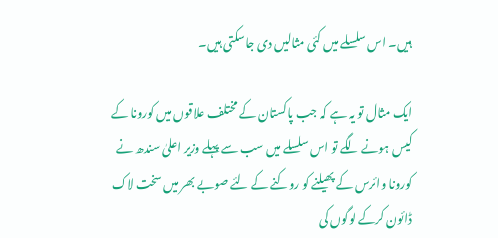ہیں۔ اس سلسلے میں کئی مثالیں دی جاسکتی ہیں۔

ایک مثال تو یہ ہے کہ جب پاکستان کے مختلف علاقوں میں کورونا کے کیس ہونے لگے تو اس سلسلے میں سب سے پہلے وزیر اعلیٰ سندھ نے کورونا وائرس کے پھیلنے کو روکنے کے لئے صوبے بھر میں سخت لاک ڈائون کرکے لوگوں کی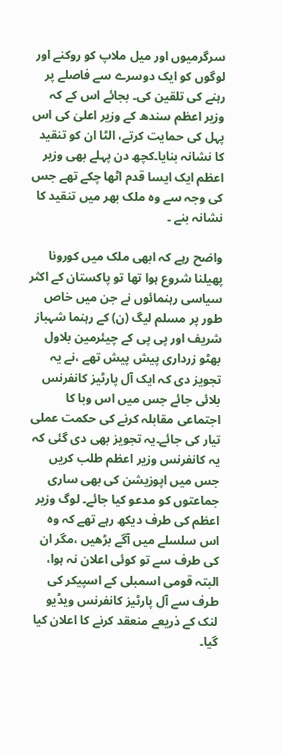سرگرمیوں اور میل ملاپ کو روکنے اور لوگوں کو ایک دوسرے سے فاصلے پر رہنے کی تلقین کی۔ بجائے اس کے کہ وزیر اعظم سندھ کے وزیر اعلیٰ کی اس پہل کی حمایت کرتے، الٹا ان کو تنقید کا نشانہ بنایا۔کچھ دن پہلے بھی وزیر اعظم ایک ایسا قدم اٹھا چکے تھے جس کی وجہ سے وہ ملک بھر میں تنقید کا نشانہ بنے ۔

واضح رہے کہ ابھی ملک میں کورونا پھیلنا شروع ہوا تھا تو پاکستان کے اکثر سیاسی رہنمائوں نے جن میں خاص طور پر مسلم لیگ (ن) کے رہنما شہباز شریف اور پی پی کے چیئرمین بلاول بھٹو زرداری پیش پیش تھے ،نے یہ تجویز دی کہ ایک آل پارٹیز کانفرنس بلائی جائے جس میں اس وبا کا اجتماعی مقابلہ کرنے کی حکمت عملی تیار کی جائے۔یہ تجویز بھی دی گئی کہ یہ کانفرنس وزیر اعظم طلب کریں جس میں اپوزیشن کی بھی ساری جماعتوں کو مدعو کیا جائے۔ لوگ وزیر اعظم کی طرف دیکھ رہے تھے کہ وہ اس سلسلے میں آگے بڑھیں ،مگر ان کی طرف سے تو کوئی اعلان نہ ہوا، البتہ قومی اسمبلی کے اسپیکر کی طرف سے آل پارٹیز کانفرنس ویڈیو لنک کے ذریعے منعقد کرنے کا اعلان کیا گیا۔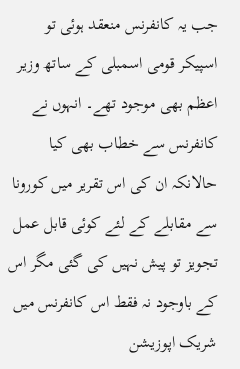جب یہ کانفرنس منعقد ہوئی تو اسپیکر قومی اسمبلی کے ساتھ وزیر اعظم بھی موجود تھے۔ انہوں نے کانفرنس سے خطاب بھی کیا حالانکہ ان کی اس تقریر میں کورونا سے مقابلے کے لئے کوئی قابل عمل تجویز تو پیش نہیں کی گئی مگر اس کے باوجود نہ فقط اس کانفرنس میں شریک اپوزیشن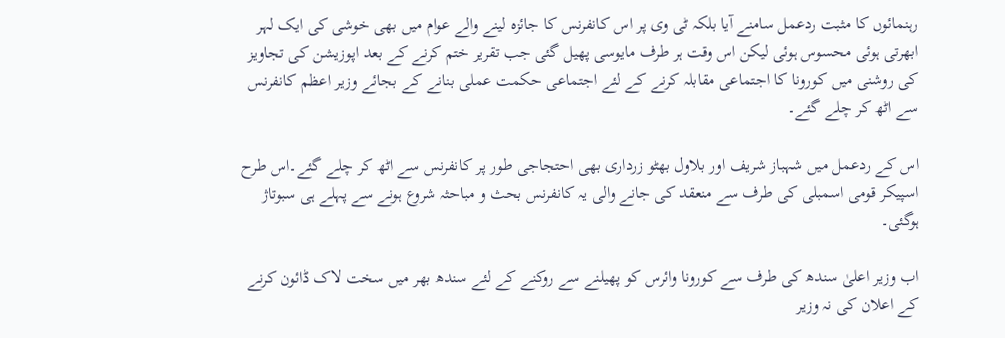رہنمائوں کا مثبت ردعمل سامنے آیا بلکہ ٹی وی پر اس کانفرنس کا جائزہ لینے والے عوام میں بھی خوشی کی ایک لہر ابھرتی ہوئی محسوس ہوئی لیکن اس وقت ہر طرف مایوسی پھیل گئی جب تقریر ختم کرنے کے بعد اپوزیشن کی تجاویز کی روشنی میں کورونا کا اجتماعی مقابلہ کرنے کے لئے اجتماعی حکمت عملی بنانے کے بجائے وزیر اعظم کانفرنس سے اٹھ کر چلے گئے۔

اس کے ردعمل میں شہباز شریف اور بلاول بھٹو زرداری بھی احتجاجی طور پر کانفرنس سے اٹھ کر چلے گئے۔اس طرح اسپیکر قومی اسمبلی کی طرف سے منعقد کی جانے والی یہ کانفرنس بحث و مباحثہ شروع ہونے سے پہلے ہی سبوتاژ ہوگئی۔

اب وزیر اعلیٰ سندھ کی طرف سے کورونا وائرس کو پھیلنے سے روکنے کے لئے سندھ بھر میں سخت لاک ڈائون کرنے کے اعلان کی نہ وزیر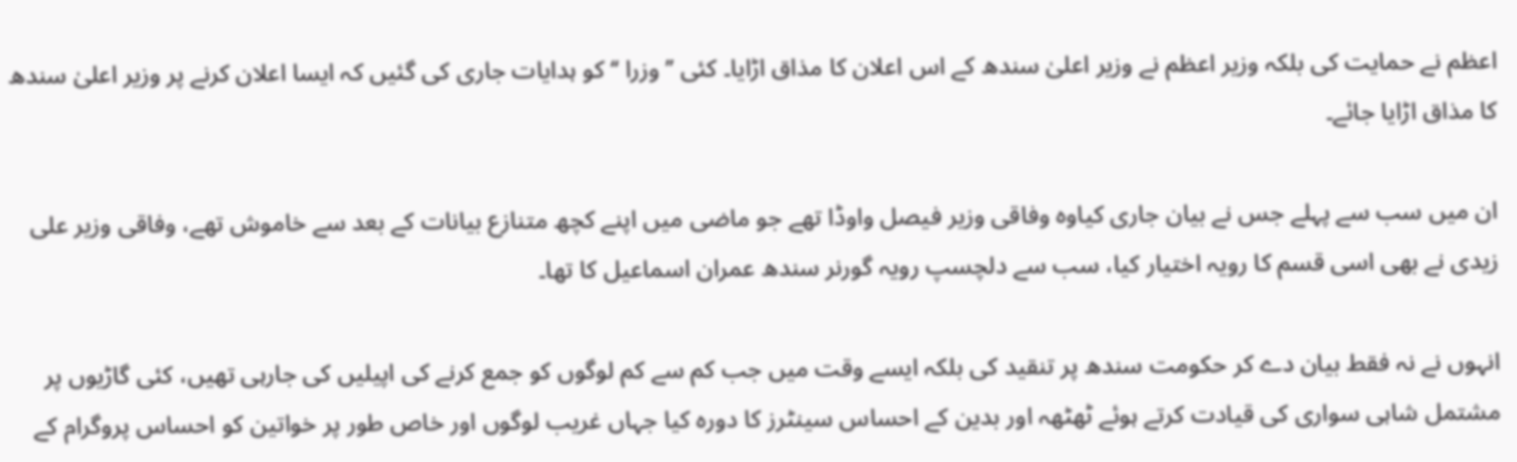اعظم نے حمایت کی بلکہ وزیر اعظم نے وزیر اعلیٰ سندھ کے اس اعلان کا مذاق اڑایا۔ کئی ’’وزرا ‘‘ کو ہدایات جاری کی گئیں کہ ایسا اعلان کرنے پر وزیر اعلیٰ سندھ کا مذاق اڑایا جائے۔

ان میں سب سے پہلے جس نے بیان جاری کیاوہ وفاقی وزیر فیصل واوڈا تھے جو ماضی میں اپنے کچھ متنازع بیانات کے بعد سے خاموش تھے، وفاقی وزیر علی زیدی نے بھی اسی قسم کا رویہ اختیار کیا، سب سے دلچسپ رویہ گورنر سندھ عمران اسماعیل کا تھا۔

انہوں نے نہ فقط بیان دے کر حکومت سندھ پر تنقید کی بلکہ ایسے وقت میں جب کم سے کم لوگوں کو جمع کرنے کی اپیلیں کی جارہی تھیں، کئی گاڑیوں پر مشتمل شاہی سواری کی قیادت کرتے ہوئے ٹھٹھہ اور بدین کے احساس سینٹرز کا دورہ کیا جہاں غریب لوگوں اور خاص طور پر خواتین کو احساس پروگرام کے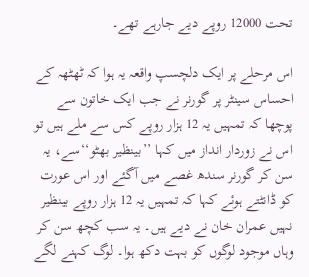تحت 12000 روپے دیے جارہے تھے۔

اس مرحلے پر ایک دلچسپ واقعہ یہ ہوا کہ ٹھٹھہ کے احساس سینٹر پر گورنر نے جب ایک خاتون سے پوچھا کہ تمہیں یہ 12 ہزار روپے کس سے ملے ہیں تو اس نے زوردار انداز میں کہا ’’بینظیر بھٹو‘‘سے، یہ سن کر گورنر سندھ غصے میں آگئے اور اس عورت کو ڈانٹتے ہوئے کہا کہ تمہیں یہ 12 ہزار روپے بینظیر نہیں عمران خان نے دیے ہیں۔ یہ سب کچھ سن کر وہاں موجود لوگوں کو بہت دکھ ہوا۔ لوگ کہنے لگے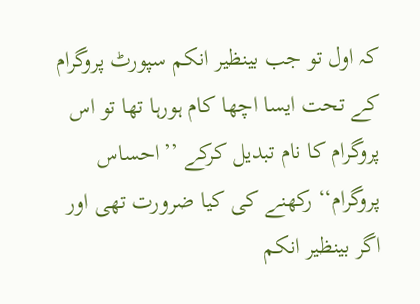کہ اول تو جب بینظیر انکم سپورٹ پروگرام کے تحت ایسا اچھا کام ہورہا تھا تو اس پروگرام کا نام تبدیل کرکے ’’احساس پروگرام‘‘ رکھنے کی کیا ضرورت تھی اور اگر بینظیر انکم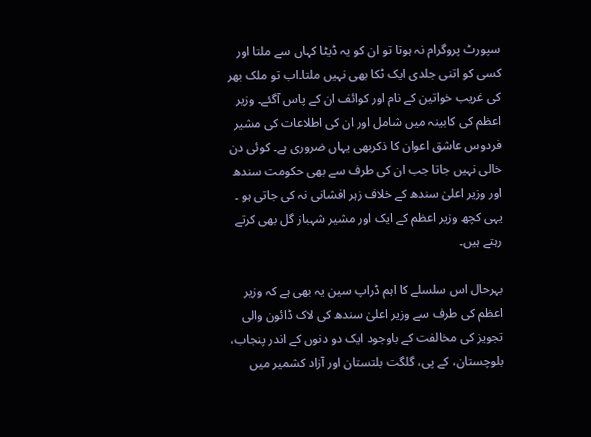سپورٹ پروگرام نہ ہوتا تو ان کو یہ ڈیٹا کہاں سے ملتا اور کسی کو اتنی جلدی ایک ٹکا بھی نہیں ملتا۔اب تو ملک بھر کی غریب خواتین کے نام اور کوائف ان کے پاس آگئے۔ وزیر اعظم کی کابینہ میں شامل اور ان کی اطلاعات کی مشیر فردوس عاشق اعوان کا ذکربھی یہاں ضروری ہے۔ کوئی دن خالی نہیں جاتا جب ان کی طرف سے بھی حکومت سندھ اور وزیر اعلیٰ سندھ کے خلاف زہر افشانی نہ کی جاتی ہو ۔ یہی کچھ وزیر اعظم کے ایک اور مشیر شہباز گل بھی کرتے رہتے ہیں۔

بہرحال اس سلسلے کا اہم ڈراپ سین یہ بھی ہے کہ وزیر اعظم کی طرف سے وزیر اعلیٰ سندھ کی لاک ڈائون والی تجویز کی مخالفت کے باوجود ایک دو دنوں کے اندر پنجاب، بلوچستان، کے پی، گلگت بلتستان اور آزاد کشمیر میں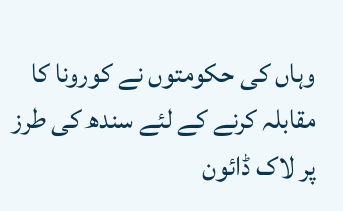وہاں کی حکومتوں نے کورونا کا مقابلہ کرنے کے لئے سندھ کی طرز پر لاک ڈائون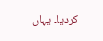کردیا۔ یہاں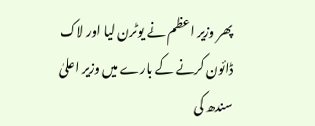پھر وزیر اعظم نے یوٹرن لیا اور لاک ڈائون کرنے کے بارے میں وزیر اعلیٰ سندھ کی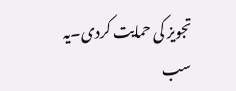تجویز کی حمایت کردی۔یہ سب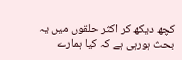کچھ دیکھ کر اکثر حلقوں میں یہ بحث ہورہی ہے کہ کیا ہمارے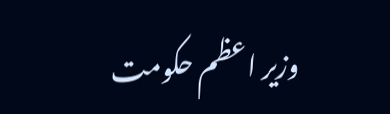وزیر اعظم حکومت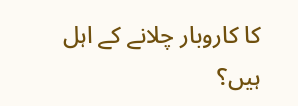کا کاروبار چلانے کے اہل ہیں؟